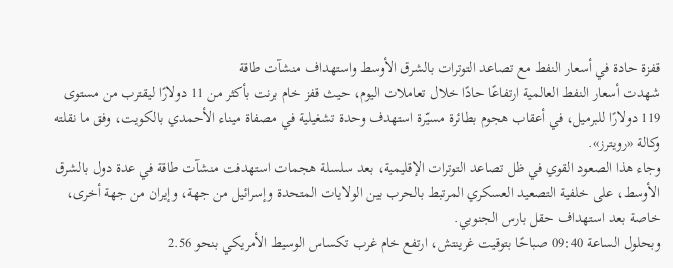قفزة حادة في أسعار النفط مع تصاعد التوترات بالشرق الأوسط واستهداف منشآت طاقة
شهدت أسعار النفط العالمية ارتفاعًا حادًا خلال تعاملات اليوم، حيث قفز خام برنت بأكثر من 11 دولارًا ليقترب من مستوى 119 دولارًا للبرميل، في أعقاب هجوم بطائرة مسيّرة استهدف وحدة تشغيلية في مصفاة ميناء الأحمدي بالكويت، وفق ما نقلته وكالة «رويترز».
وجاء هذا الصعود القوي في ظل تصاعد التوترات الإقليمية، بعد سلسلة هجمات استهدفت منشآت طاقة في عدة دول بالشرق الأوسط، على خلفية التصعيد العسكري المرتبط بالحرب بين الولايات المتحدة وإسرائيل من جهة، وإيران من جهة أخرى، خاصة بعد استهداف حقل بارس الجنوبي.
وبحلول الساعة 09:40 صباحًا بتوقيت غرينتش، ارتفع خام غرب تكساس الوسيط الأمريكي بنحو 2.56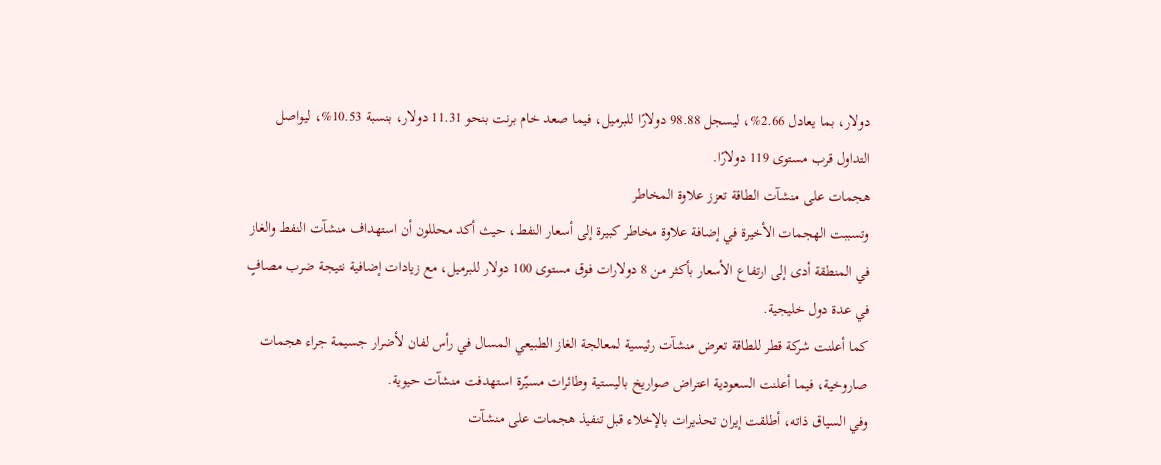دولار، بما يعادل 2.66%، ليسجل 98.88 دولارًا للبرميل، فيما صعد خام برنت بنحو 11.31 دولار، بنسبة 10.53%، ليواصل التداول قرب مستوى 119 دولارًا.
هجمات على منشآت الطاقة تعزز علاوة المخاطر
وتسببت الهجمات الأخيرة في إضافة علاوة مخاطر كبيرة إلى أسعار النفط، حيث أكد محللون أن استهداف منشآت النفط والغاز في المنطقة أدى إلى ارتفاع الأسعار بأكثر من 8 دولارات فوق مستوى 100 دولار للبرميل، مع زيادات إضافية نتيجة ضرب مصافٍ في عدة دول خليجية.
كما أعلنت شركة قطر للطاقة تعرض منشآت رئيسية لمعالجة الغاز الطبيعي المسال في رأس لفان لأضرار جسيمة جراء هجمات صاروخية، فيما أعلنت السعودية اعتراض صواريخ باليستية وطائرات مسيّرة استهدفت منشآت حيوية.
وفي السياق ذاته، أطلقت إيران تحذيرات بالإخلاء قبل تنفيذ هجمات على منشآت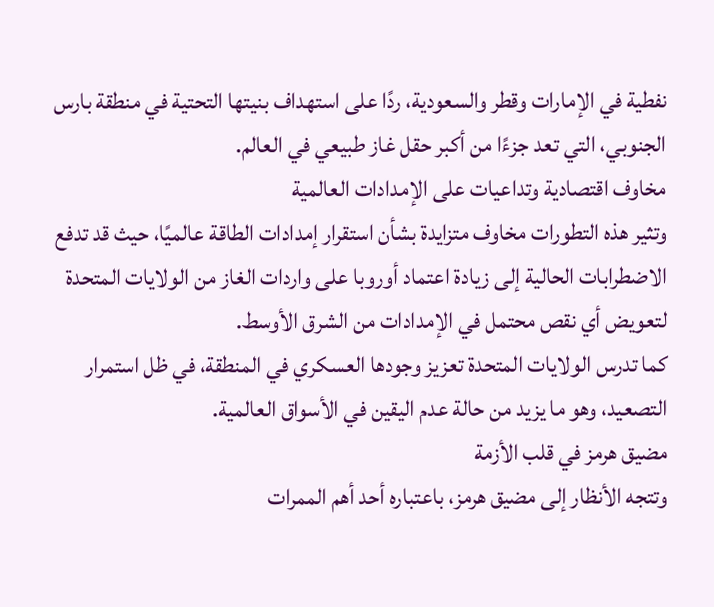نفطية في الإمارات وقطر والسعودية، ردًا على استهداف بنيتها التحتية في منطقة بارس الجنوبي، التي تعد جزءًا من أكبر حقل غاز طبيعي في العالم.
مخاوف اقتصادية وتداعيات على الإمدادات العالمية
وتثير هذه التطورات مخاوف متزايدة بشأن استقرار إمدادات الطاقة عالميًا، حيث قد تدفع الاضطرابات الحالية إلى زيادة اعتماد أوروبا على واردات الغاز من الولايات المتحدة لتعويض أي نقص محتمل في الإمدادات من الشرق الأوسط.
كما تدرس الولايات المتحدة تعزيز وجودها العسكري في المنطقة، في ظل استمرار التصعيد، وهو ما يزيد من حالة عدم اليقين في الأسواق العالمية.
مضيق هرمز في قلب الأزمة
وتتجه الأنظار إلى مضيق هرمز، باعتباره أحد أهم الممرات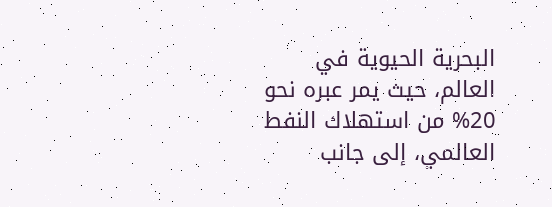البحرية الحيوية في العالم، حيث يمر عبره نحو 20% من استهلاك النفط العالمي، إلى جانب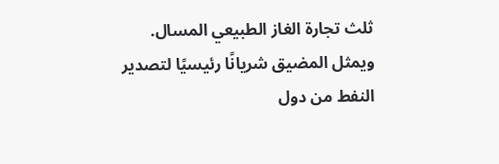ثلث تجارة الغاز الطبيعي المسال.
ويمثل المضيق شريانًا رئيسيًا لتصدير النفط من دول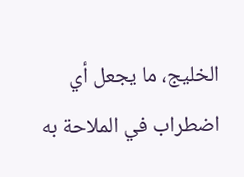الخليج، ما يجعل أي اضطراب في الملاحة به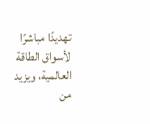تهديدًا مباشرًا لأسواق الطاقة العالمية، ويزيد من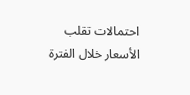احتمالات تقلب الأسعار خلال الفترة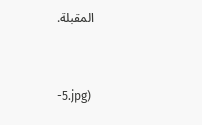المقبلة.



-5.jpg)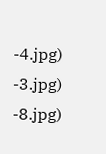-4.jpg)
-3.jpg)
-8.jpg)